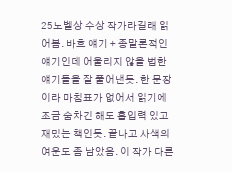25노벨상 수상 작가라길래 읽어봄. 바흐 얘기 + 종말론적인 얘기인데 어울리지 않을 법한 얘기들을 잘 풀어낸듯. 한 문장이라 마침표가 없어서 읽기에 조금 숨차긴 해도 흡입력 있고 재밌는 책인듯. 끝나고 사색의 여운도 좀 남았음. 이 작가 다른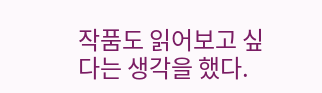작품도 읽어보고 싶다는 생각을 했다.